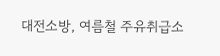대전소방, 여름철 주유취급소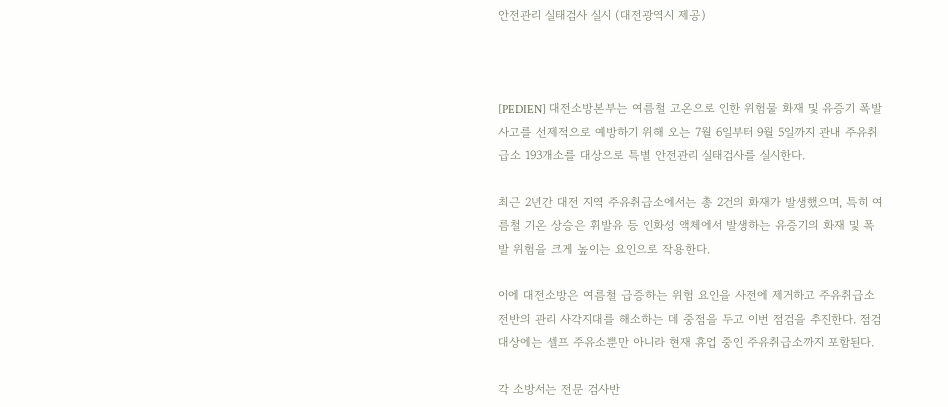안전관리 실태검사 실시 (대전광역시 제공)



[PEDIEN] 대전소방본부는 여름철 고온으로 인한 위험물 화재 및 유증기 폭발 사고를 선제적으로 예방하기 위해 오는 7월 6일부터 9월 5일까지 관내 주유취급소 193개소를 대상으로 특별 안전관리 실태검사를 실시한다.

최근 2년간 대전 지역 주유취급소에서는 총 2건의 화재가 발생했으며, 특히 여름철 기온 상승은 휘발유 등 인화성 액체에서 발생하는 유증기의 화재 및 폭발 위험을 크게 높이는 요인으로 작용한다.

이에 대전소방은 여름철 급증하는 위험 요인을 사전에 제거하고 주유취급소 전반의 관리 사각지대를 해소하는 데 중점을 두고 이번 점검을 추진한다. 점검 대상에는 셀프 주유소뿐만 아니라 현재 휴업 중인 주유취급소까지 포함된다.

각 소방서는 전문 검사반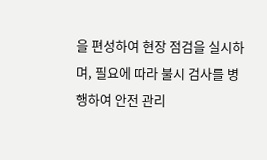을 편성하여 현장 점검을 실시하며, 필요에 따라 불시 검사를 병행하여 안전 관리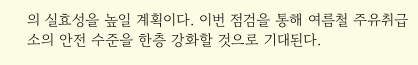의 실효성을 높일 계획이다. 이번 점검을 통해 여름철 주유취급소의 안전 수준을 한층 강화할 것으로 기대된다.